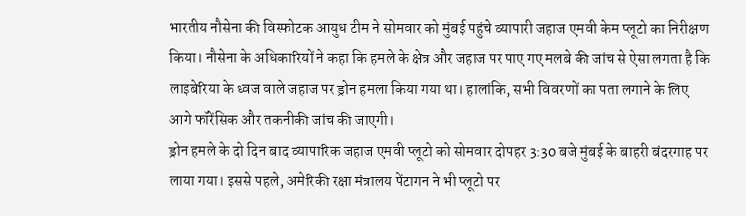भारतीय नौसेना की विस्फोटक आयुध टीम ने सोमवार को मुंबई पहुंचे व्यापारी जहाज एमवी केम प्लूटो का निरीक्षण किया। नौसेना के अधिकारियों ने कहा कि हमले के क्षेत्र और जहाज पर पाए गए मलबे की जांच से ऐसा लगता है कि लाइबेरिया के ध्वज वाले जहाज पर ड्रोन हमला किया गया था। हालांकि, सभी विवरणों का पता लगाने के लिए आगे फॉरेंसिक और तकनीकी जांच की जाएगी।
ड्रोन हमले के दो दिन बाद व्यापारिक जहाज एमवी प्लूटो को सोमवार दोपहर 3:30 बजे मुंबई के बाहरी बंदरगाह पर लाया गया। इससे पहले, अमेरिकी रक्षा मंत्रालय पेंटागन ने भी प्लूटो पर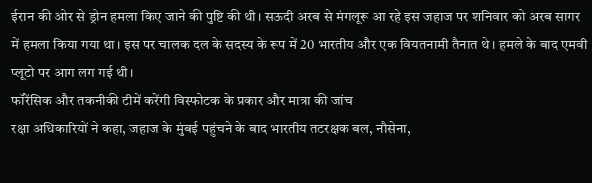ईरान की ओर से ड्रोन हमला किए जाने की पुष्टि की थी। सऊदी अरब से मंगलूरू आ रहे इस जहाज पर शनिवार को अरब सागर में हमला किया गया था। इस पर चालक दल के सदस्य के रूप में 20 भारतीय और एक वियतनामी तैनात थे। हमले के बाद एमवी प्लूटो पर आग लग गई थी।
फॉरेंसिक और तकनीकी टीमें करेंगी विस्फोटक के प्रकार और मात्रा की जांच
रक्षा अधिकारियों ने कहा, जहाज के मुंबई पहुंचने के बाद भारतीय तटरक्षक बल, नौसेना,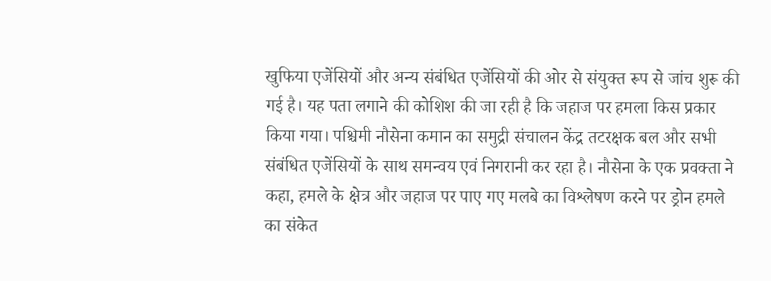खुफिया एजेंसियों और अन्य संबंधित एजेंसियों की ओर से संयुक्त रूप से जांच शुरू की गई है। यह पता लगाने की कोशिश की जा रही है कि जहाज पर हमला किस प्रकार किया गया। पश्चिमी नौसेना कमान का समुद्री संचालन केंद्र तटरक्षक बल और सभी संबंधित एजेंसियों के साथ समन्वय एवं निगरानी कर रहा है। नौसेना के एक प्रवक्ता ने कहा, हमले के क्षेत्र और जहाज पर पाए गए मलबे का विश्लेषण करने पर ड्रोन हमले का संकेत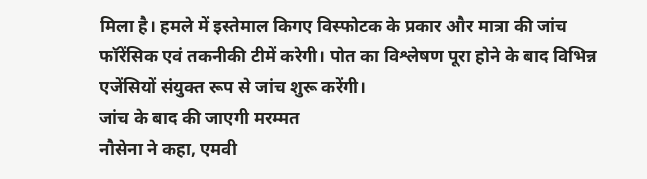मिला है। हमले में इस्तेमाल किगए विस्फोटक के प्रकार और मात्रा की जांच फॉरेंसिक एवं तकनीकी टीमें करेगी। पोत का विश्लेषण पूरा होने के बाद विभिन्न एजेंसियों संयुक्त रूप से जांच शुरू करेंगी।
जांच के बाद की जाएगी मरम्मत
नौसेना ने कहा, एमवी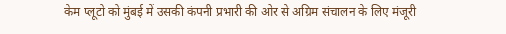केम प्लूटो को मुंबई में उसकी कंपनी प्रभारी की ओर से अग्रिम संचालन के लिए मंजूरी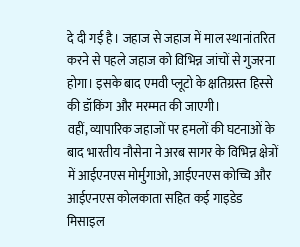दे दी गई है। जहाज से जहाज में माल स्थानांतरित करने से पहले जहाज को विभिन्न जांचों से गुजरना होगा। इसके बाद एमवी प्लूटो के क्षतिग्रस्त हिस्से की डॉकिंग और मरम्मत की जाएगी।
वहीं, व्यापारिक जहाजों पर हमलों की घटनाओं के बाद भारतीय नौसेना ने अरब सागर के विभिन्न क्षेत्रों में आईएनएस मोर्मुगाओ, आईएनएस कोच्चि और आईएनएस कोलकाता सहित कई गाइडेड मिसाइल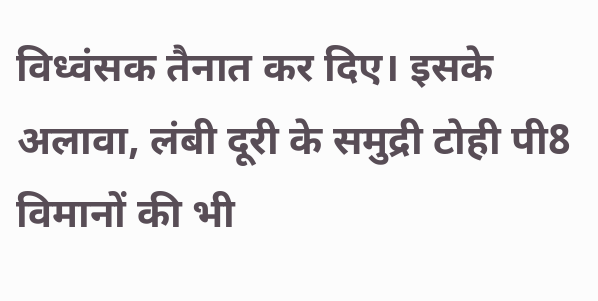विध्वंसक तैनात कर दिए। इसके अलावा, लंबी दूरी के समुद्री टोही पी8 विमानों की भी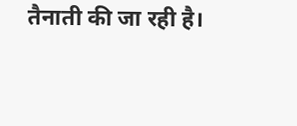तैनाती की जा रही है।